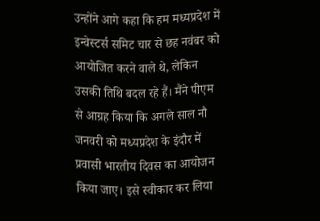उन्होंने आगे कहा कि हम मध्यप्रदेश में इन्वेस्टर्स समिट चार से छह नवंबर को आयोजित करने वाले थे, लेकिन उसकी तिथि बदल रहे हैं। मैंने पीएम से आग्रह किया कि अगले साल नौ जनवरी को मध्यप्रदेश के इंदौर में प्रवासी भारतीय दिवस का आयोजन किया जाए। इसे स्वीकार कर लिया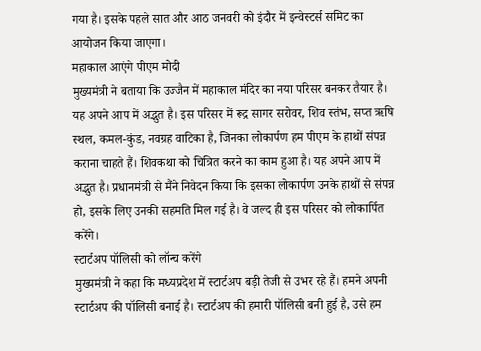गया है। इसके पहले सात और आठ जनवरी को इंदौर में इन्वेस्टर्स समिट का आयोजन किया जाएगा।
महाकाल आएंगे पीएम मोदी
मुख्यमंत्री ने बताया कि उज्जैन में महाकाल मंदिर का नया परिसर बनकर तैयार है। यह अपने आप में अद्भुत है। इस परिसर में रूद्र सागर सरोवर, शिव स्तंभ, सप्त ऋषि स्थल, कमल-कुंड, नवग्रह वाटिका है, जिनका लोकार्पण हम पीएम के हाथों संपन्न कराना चाहते हैं। शिवकथा को चित्रित करने का काम हुआ है। यह अपने आप में अद्भुत है। प्रधानमंत्री से मैंने निवेदन किया कि इसका लोकार्पण उनके हाथों से संपन्न हो, इसके लिए उनकी सहमति मिल गई है। वे जल्द ही इस परिसर को लोकार्पित करेंगे।
स्टार्टअप पॉलिसी को लॉन्च करेंगे
मुख्यमंत्री ने कहा कि मध्यप्रदेश में स्टार्टअप बड़ी तेजी से उभर रहे हैं। हमने अपनी स्टार्टअप की पॉलिसी बनाई है। स्टार्टअप की हमारी पॉलिसी बनी हुई है, उसे हम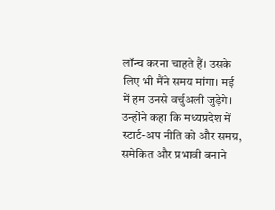लॉन्च करना चाहते हैं। उसके लिए भी मैंने समय मांगा। मई में हम उनसे वर्चुअली जुड़ेगे। उन्होंने कहा कि मध्यप्रदेश में स्टार्ट-अप नीति को और समग्र, समेकित और प्रभावी बनाने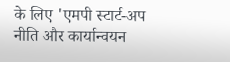के लिए 'एमपी स्टार्ट-अप नीति और कार्यान्वयन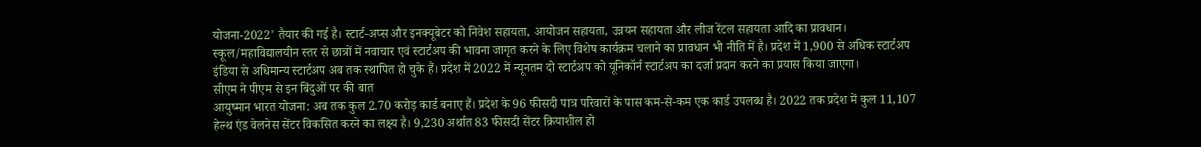योजना-2022' तैयार की गई है। स्टार्ट-अप्स और इनक्यूबेटर को निवेश सहायता, आयोजन सहायता, उन्नयन सहायता और लीज रेंटल सहायता आदि का प्रावधान। स्कूल/महाविद्यालयीन स्तर से छात्रों में नवाचार एवं स्टार्टअप की भावना जागृत करने के लिए विशेष कार्यक्रम चलाने का प्रावधान भी नीति में है। प्रदेश में 1,900 से अधिक स्टार्टअप इंडिया से अधिमान्य स्टार्टअप अब तक स्थापित हो चुके हैं। प्रदेश में 2022 में न्यूनतम दो स्टार्टअप को यूनिकॉर्न स्टार्टअप का दर्जा प्रदान करने का प्रयास किया जाएगा।
सीएम ने पीएम से इन बिंदुओं पर की बात
आयुष्मान भारत योजना: अब तक कुल 2.70 करोड़ कार्ड बनाए हैं। प्रदेश के 96 फीसदी पात्र परिवारों के पास कम-से-कम एक कार्ड उपलब्ध है। 2022 तक प्रदेश में कुल 11,107 हेल्थ एंड वेलनेस सेंटर विकसित करने का लक्ष्य है। 9,230 अर्थात 83 फीसदी सेंटर क्रियाशील हो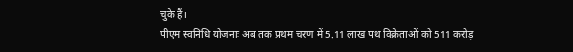चुके हैं।
पीएम स्वनिधि योजनाः अब तक प्रथम चरण में 5.11 लाख पथ विक्रेताओं को 511 करोड़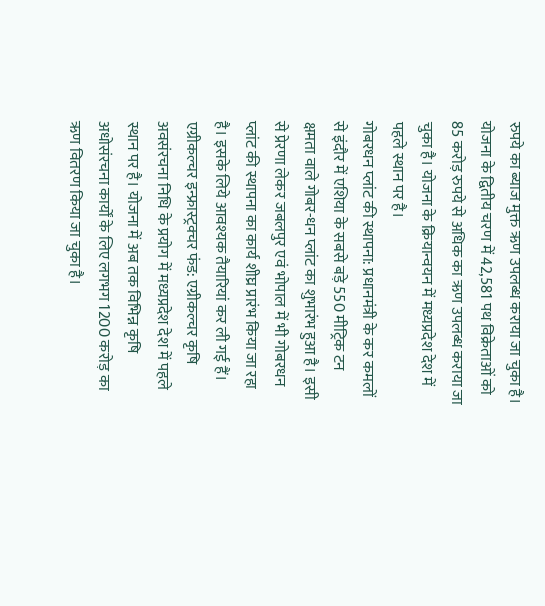रुपये का ब्याज मुक्त ऋण उपलब्ध कराया जा चुका है। योजना के द्वितीय चरण में 42,581 पथ विक्रेताओं को 85 करोड़ रुपये से अधिक का ऋण उपलब्ध कराया जा चुका है। योजना के क्रियान्वयन में मध्यप्रदेश देश में पहले स्थान पर है।
गोबरधन प्लांट की स्थापना: प्रधानमंत्री के कर कमलों से इंदौर में एशिया के सबसे बड़े 550 मीट्रिक टन क्षमता वाले गोबर-धन प्लांट का शुभारंभ हुआ है। इसी से प्रेरणा लेकर जबलपुर एवं भोपाल में भी गोबरधन प्लांट की स्थापना का कार्य शीघ्र प्रारंभ किया जा रहा है। इसके लिये आवश्यक तैयारियां कर ली गई हैं।
एग्रीकल्चर इन्फ्रास्ट्रक्चर फंड: एग्रीकल्चर कृषि अवसंरचना निधि के प्रयोग में मध्यप्रदेश देश में पहले स्थान पर है। योजना में अब तक विभिन्न कृषि अधोसंरचना कार्यों के लिए लगभग 1200 करोड़ का ऋण वितरण किया जा चुका है।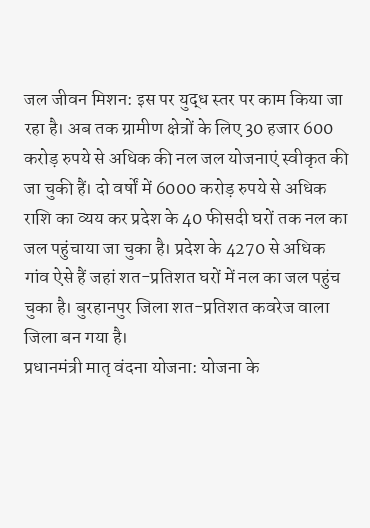जल जीवन मिशन: इस पर युद्ध स्तर पर काम किया जा रहा है। अब तक ग्रामीण क्षेत्रों के लिए 30 हजार 600 करोड़ रुपये से अधिक की नल जल योजनाएं स्वीकृत की जा चुकी हैं। दो वर्षों में 6000 करोड़ रुपये से अधिक राशि का व्यय कर प्रदेश के 40 फीसदी घरों तक नल का जल पहुंचाया जा चुका है। प्रदेश के 4270 से अधिक गांव ऐसे हैं जहां शत-प्रतिशत घरों में नल का जल पहुंच चुका है। बुरहानपुर जिला शत-प्रतिशत कवरेज वाला जिला बन गया है।
प्रधानमंत्री मातृ वंदना योजना: योजना के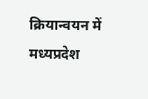क्रियान्वयन में मध्यप्रदेश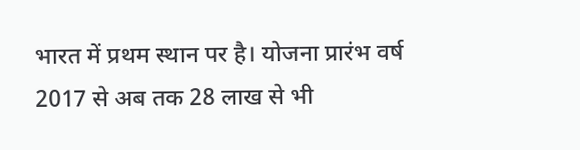भारत में प्रथम स्थान पर है। योजना प्रारंभ वर्ष 2017 से अब तक 28 लाख से भी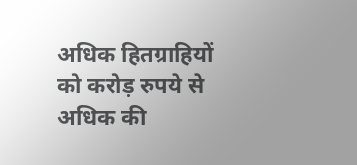अधिक हितग्राहियों को करोड़ रुपये से अधिक की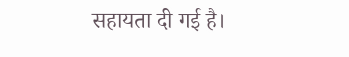सहायता दी गई है।